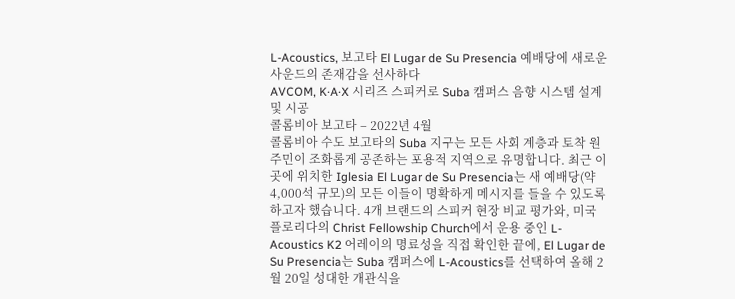L-Acoustics, 보고타 El Lugar de Su Presencia 예배당에 새로운 사운드의 존재감을 선사하다
AVCOM, K·A·X 시리즈 스피커로 Suba 캠퍼스 음향 시스템 설계 및 시공
콜롬비아 보고타 – 2022년 4월
콜롬비아 수도 보고타의 Suba 지구는 모든 사회 계층과 토착 원주민이 조화롭게 공존하는 포용적 지역으로 유명합니다. 최근 이곳에 위치한 Iglesia El Lugar de Su Presencia는 새 예배당(약 4,000석 규모)의 모든 이들이 명확하게 메시지를 들을 수 있도록 하고자 했습니다. 4개 브랜드의 스피커 현장 비교 평가와, 미국 플로리다의 Christ Fellowship Church에서 운용 중인 L-Acoustics K2 어레이의 명료성을 직접 확인한 끝에, El Lugar de Su Presencia는 Suba 캠퍼스에 L-Acoustics를 선택하여 올해 2월 20일 성대한 개관식을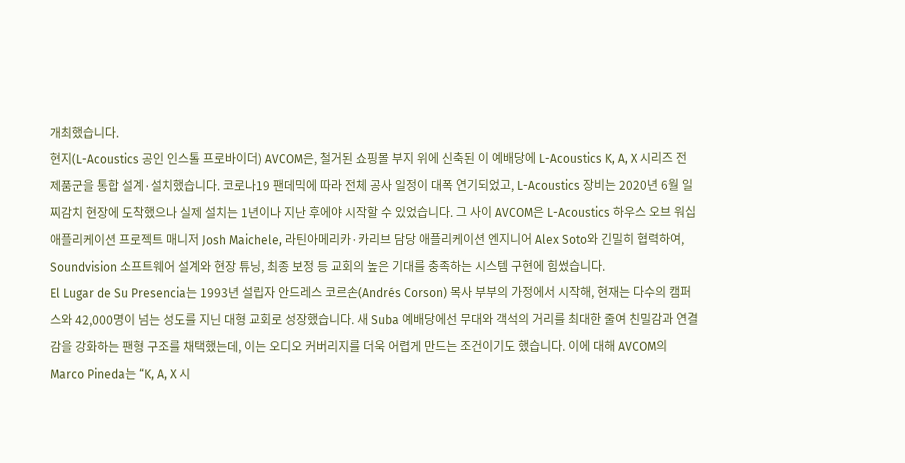개최했습니다.
현지(L-Acoustics 공인 인스톨 프로바이더) AVCOM은, 철거된 쇼핑몰 부지 위에 신축된 이 예배당에 L-Acoustics K, A, X 시리즈 전 제품군을 통합 설계·설치했습니다. 코로나19 팬데믹에 따라 전체 공사 일정이 대폭 연기되었고, L-Acoustics 장비는 2020년 6월 일찌감치 현장에 도착했으나 실제 설치는 1년이나 지난 후에야 시작할 수 있었습니다. 그 사이 AVCOM은 L-Acoustics 하우스 오브 워십 애플리케이션 프로젝트 매니저 Josh Maichele, 라틴아메리카·카리브 담당 애플리케이션 엔지니어 Alex Soto와 긴밀히 협력하여, Soundvision 소프트웨어 설계와 현장 튜닝, 최종 보정 등 교회의 높은 기대를 충족하는 시스템 구현에 힘썼습니다.
El Lugar de Su Presencia는 1993년 설립자 안드레스 코르손(Andrés Corson) 목사 부부의 가정에서 시작해, 현재는 다수의 캠퍼스와 42,000명이 넘는 성도를 지닌 대형 교회로 성장했습니다. 새 Suba 예배당에선 무대와 객석의 거리를 최대한 줄여 친밀감과 연결감을 강화하는 팬형 구조를 채택했는데, 이는 오디오 커버리지를 더욱 어렵게 만드는 조건이기도 했습니다. 이에 대해 AVCOM의 Marco Pineda는 “K, A, X 시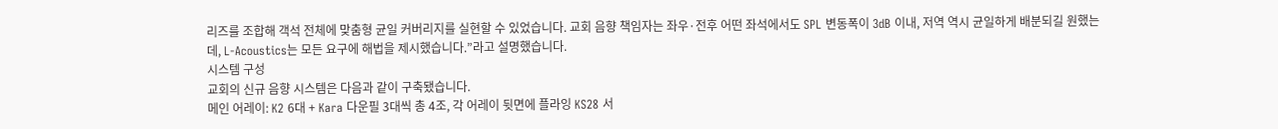리즈를 조합해 객석 전체에 맞춤형 균일 커버리지를 실현할 수 있었습니다. 교회 음향 책임자는 좌우·전후 어떤 좌석에서도 SPL 변동폭이 3dB 이내, 저역 역시 균일하게 배분되길 원했는데, L-Acoustics는 모든 요구에 해법을 제시했습니다.”라고 설명했습니다.
시스템 구성
교회의 신규 음향 시스템은 다음과 같이 구축됐습니다.
메인 어레이: K2 6대 + Kara 다운필 3대씩 총 4조, 각 어레이 뒷면에 플라잉 KS28 서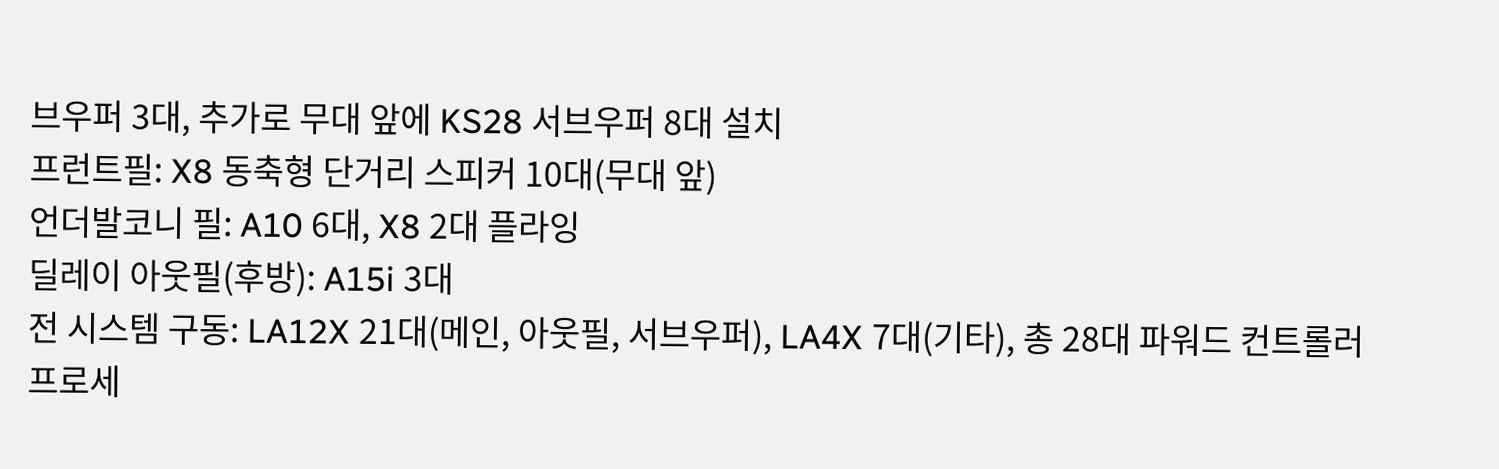브우퍼 3대, 추가로 무대 앞에 KS28 서브우퍼 8대 설치
프런트필: X8 동축형 단거리 스피커 10대(무대 앞)
언더발코니 필: A10 6대, X8 2대 플라잉
딜레이 아웃필(후방): A15i 3대
전 시스템 구동: LA12X 21대(메인, 아웃필, 서브우퍼), LA4X 7대(기타), 총 28대 파워드 컨트롤러
프로세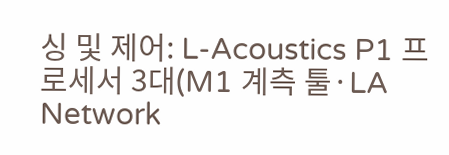싱 및 제어: L-Acoustics P1 프로세서 3대(M1 계측 툴·LA Network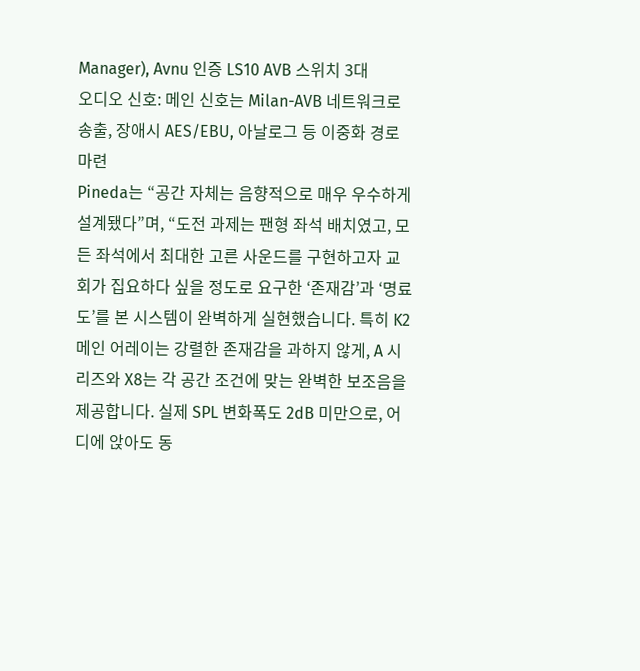Manager), Avnu 인증 LS10 AVB 스위치 3대
오디오 신호: 메인 신호는 Milan-AVB 네트워크로 송출, 장애시 AES/EBU, 아날로그 등 이중화 경로 마련
Pineda는 “공간 자체는 음향적으로 매우 우수하게 설계됐다”며, “도전 과제는 팬형 좌석 배치였고, 모든 좌석에서 최대한 고른 사운드를 구현하고자 교회가 집요하다 싶을 정도로 요구한 ‘존재감’과 ‘명료도’를 본 시스템이 완벽하게 실현했습니다. 특히 K2 메인 어레이는 강렬한 존재감을 과하지 않게, A 시리즈와 X8는 각 공간 조건에 맞는 완벽한 보조음을 제공합니다. 실제 SPL 변화폭도 2dB 미만으로, 어디에 앉아도 동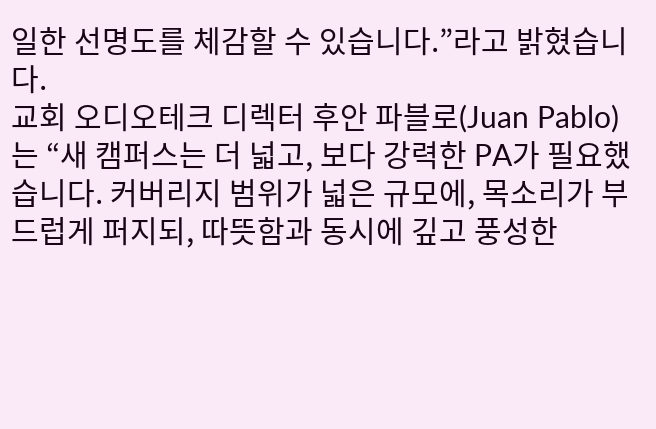일한 선명도를 체감할 수 있습니다.”라고 밝혔습니다.
교회 오디오테크 디렉터 후안 파블로(Juan Pablo)는 “새 캠퍼스는 더 넓고, 보다 강력한 PA가 필요했습니다. 커버리지 범위가 넓은 규모에, 목소리가 부드럽게 퍼지되, 따뜻함과 동시에 깊고 풍성한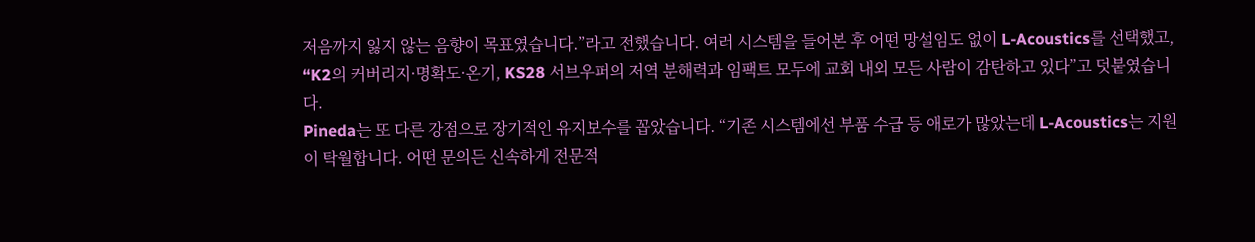저음까지 잃지 않는 음향이 목표였습니다.”라고 전했습니다. 여러 시스템을 들어본 후 어떤 망설임도 없이 L-Acoustics를 선택했고, “K2의 커버리지·명확도·온기, KS28 서브우퍼의 저역 분해력과 임팩트 모두에 교회 내외 모든 사람이 감탄하고 있다”고 덧붙였습니다.
Pineda는 또 다른 강점으로 장기적인 유지보수를 꼽았습니다. “기존 시스템에선 부품 수급 등 애로가 많았는데 L-Acoustics는 지원이 탁월합니다. 어떤 문의든 신속하게 전문적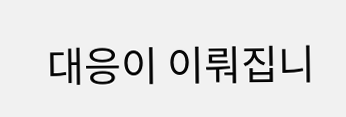대응이 이뤄집니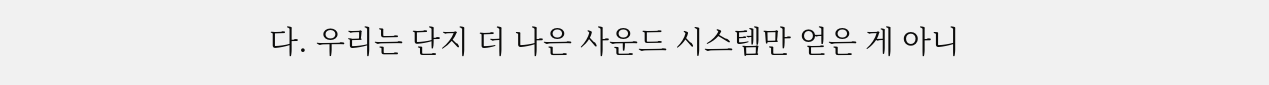다. 우리는 단지 더 나은 사운드 시스템만 얻은 게 아니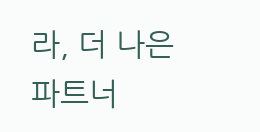라, 더 나은 파트너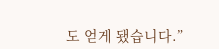도 얻게 됐습니다.”